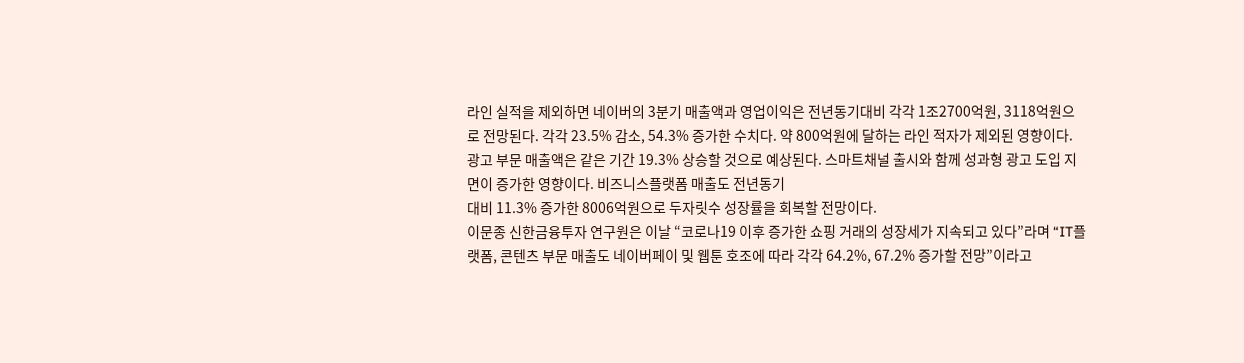라인 실적을 제외하면 네이버의 3분기 매출액과 영업이익은 전년동기대비 각각 1조2700억원, 3118억원으로 전망된다. 각각 23.5% 감소, 54.3% 증가한 수치다. 약 800억원에 달하는 라인 적자가 제외된 영향이다.
광고 부문 매출액은 같은 기간 19.3% 상승할 것으로 예상된다. 스마트채널 출시와 함께 성과형 광고 도입 지면이 증가한 영향이다. 비즈니스플랫폼 매출도 전년동기
대비 11.3% 증가한 8006억원으로 두자릿수 성장률을 회복할 전망이다.
이문종 신한금융투자 연구원은 이날 “코로나19 이후 증가한 쇼핑 거래의 성장세가 지속되고 있다”라며 “IT플랫폼, 콘텐츠 부문 매출도 네이버페이 및 웹툰 호조에 따라 각각 64.2%, 67.2% 증가할 전망”이라고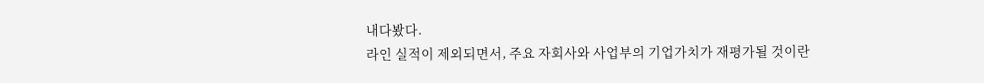내다봤다.
라인 실적이 제외되면서, 주요 자회사와 사업부의 기업가치가 재평가될 것이란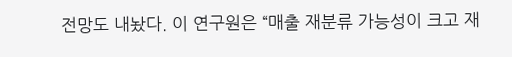전망도 내놨다. 이 연구원은 “매출 재분류 가능성이 크고 재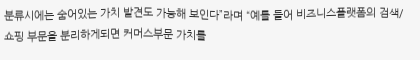분류시에는 숨어있는 가치 발견도 가능해 보인다”라며 “예를 들어 비즈니스플랫폼의 검색/쇼핑 부문을 분리하게되면 커머스부문 가치를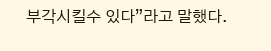부각시킬수 있다”라고 말했다.